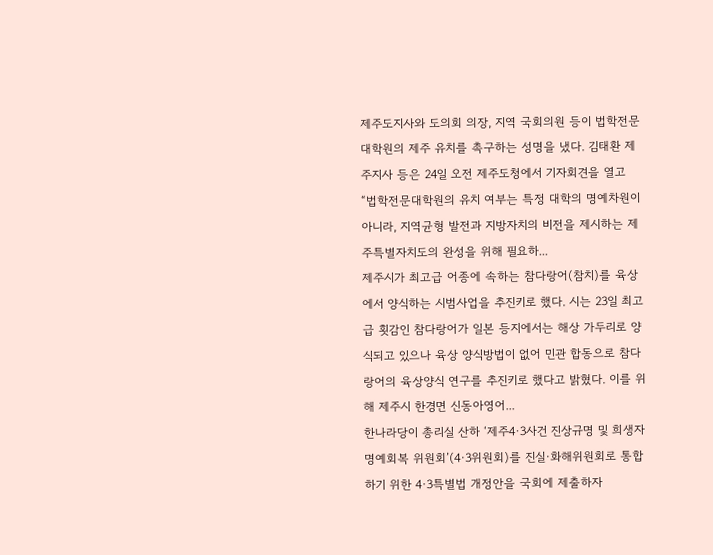제주도지사와 도의회 의장, 지역 국회의원 등이 법학전문대학원의 제주 유치를 촉구하는 성명을 냈다. 김태환 제주지사 등은 24일 오전 제주도청에서 기자회견을 열고 “법학전문대학원의 유치 여부는 특정 대학의 명예차원이 아니라, 지역균형 발전과 지방자치의 비전을 제시하는 제주특별자치도의 완성을 위해 필요하...
제주시가 최고급 어종에 속하는 참다랑어(참치)를 육상에서 양식하는 시범사업을 추진키로 했다. 시는 23일 최고급 횟감인 참다랑어가 일본 등지에서는 해상 가두리로 양식되고 있으나 육상 양식방법이 없어 민관 합동으로 참다랑어의 육상양식 연구를 추진키로 했다고 밝혔다. 이를 위해 제주시 한경면 신동아영어...
한나라당이 총리실 산하 ‘제주4·3사건 진상규명 및 희생자 명예회복 위원회’(4·3위원회)를 진실·화해위원회로 통합하기 위한 4·3특별법 개정안을 국회에 제출하자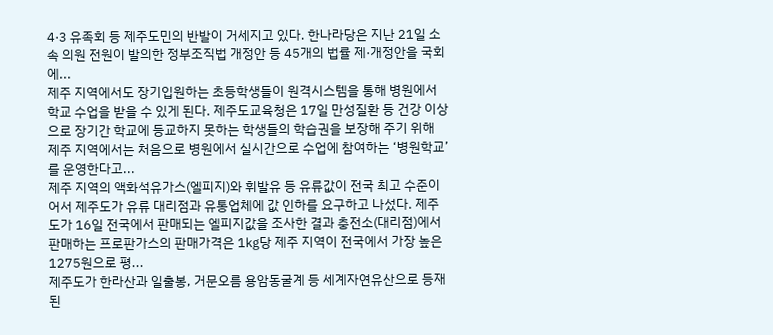4·3 유족회 등 제주도민의 반발이 거세지고 있다. 한나라당은 지난 21일 소속 의원 전원이 발의한 정부조직법 개정안 등 45개의 법률 제·개정안을 국회에...
제주 지역에서도 장기입원하는 초등학생들이 원격시스템을 통해 병원에서 학교 수업을 받을 수 있게 된다. 제주도교육청은 17일 만성질환 등 건강 이상으로 장기간 학교에 등교하지 못하는 학생들의 학습권을 보장해 주기 위해 제주 지역에서는 처음으로 병원에서 실시간으로 수업에 참여하는 ‘병원학교’를 운영한다고...
제주 지역의 액화석유가스(엘피지)와 휘발유 등 유류값이 전국 최고 수준이어서 제주도가 유류 대리점과 유통업체에 값 인하를 요구하고 나섰다. 제주도가 16일 전국에서 판매되는 엘피지값을 조사한 결과 충전소(대리점)에서 판매하는 프로판가스의 판매가격은 1㎏당 제주 지역이 전국에서 가장 높은 1275원으로 평...
제주도가 한라산과 일출봉, 거문오름 용암동굴계 등 세계자연유산으로 등재된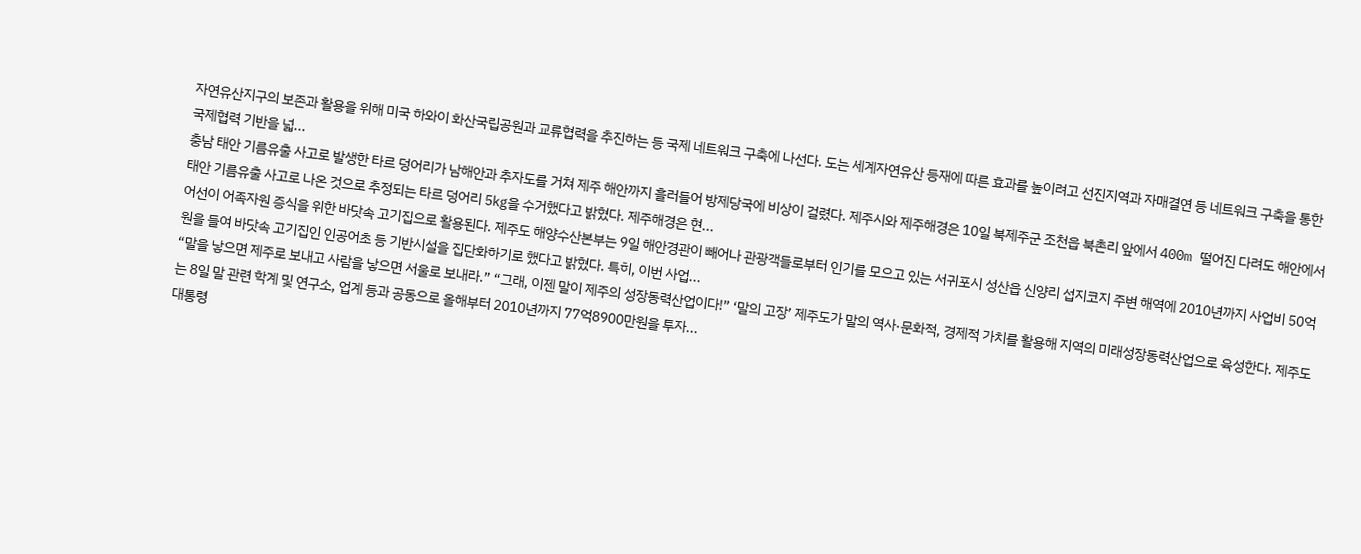자연유산지구의 보존과 활용을 위해 미국 하와이 화산국립공원과 교류협력을 추진하는 등 국제 네트워크 구축에 나선다. 도는 세계자연유산 등재에 따른 효과를 높이려고 선진지역과 자매결연 등 네트워크 구축을 통한 국제협력 기반을 넓...
충남 태안 기름유출 사고로 발생한 타르 덩어리가 남해안과 추자도를 거쳐 제주 해안까지 흘러들어 방제당국에 비상이 걸렸다. 제주시와 제주해경은 10일 북제주군 조천읍 북촌리 앞에서 400m 떨어진 다려도 해안에서 태안 기름유출 사고로 나온 것으로 추정되는 타르 덩어리 5㎏을 수거했다고 밝혔다. 제주해경은 현...
어선이 어족자원 증식을 위한 바닷속 고기집으로 활용된다. 제주도 해양수산본부는 9일 해안경관이 빼어나 관광객들로부터 인기를 모으고 있는 서귀포시 성산읍 신양리 섭지코지 주변 해역에 2010년까지 사업비 50억원을 들여 바닷속 고기집인 인공어초 등 기반시설을 집단화하기로 했다고 밝혔다. 특히, 이번 사업...
“말을 낳으면 제주로 보내고 사람을 낳으면 서울로 보내라.” “그래, 이젠 말이 제주의 성장동력산업이다!” ‘말의 고장’ 제주도가 말의 역사·문화적, 경제적 가치를 활용해 지역의 미래성장동력산업으로 육성한다. 제주도는 8일 말 관련 학계 및 연구소, 업계 등과 공동으로 올해부터 2010년까지 77억8900만원을 투자...
대통령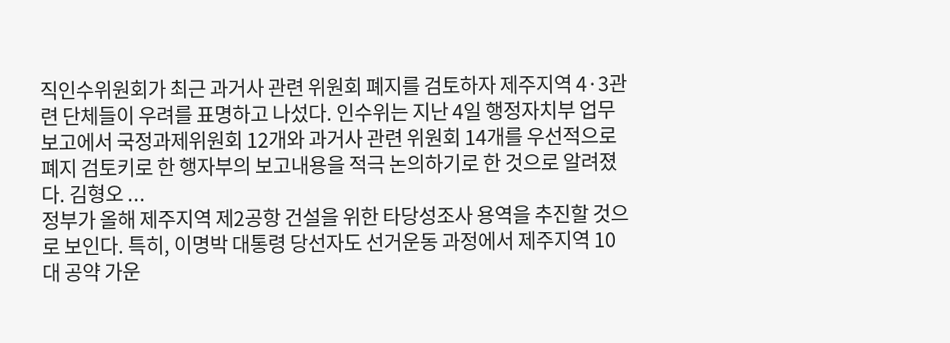직인수위원회가 최근 과거사 관련 위원회 폐지를 검토하자 제주지역 4·3관련 단체들이 우려를 표명하고 나섰다. 인수위는 지난 4일 행정자치부 업무보고에서 국정과제위원회 12개와 과거사 관련 위원회 14개를 우선적으로 폐지 검토키로 한 행자부의 보고내용을 적극 논의하기로 한 것으로 알려졌다. 김형오 ...
정부가 올해 제주지역 제2공항 건설을 위한 타당성조사 용역을 추진할 것으로 보인다. 특히, 이명박 대통령 당선자도 선거운동 과정에서 제주지역 10대 공약 가운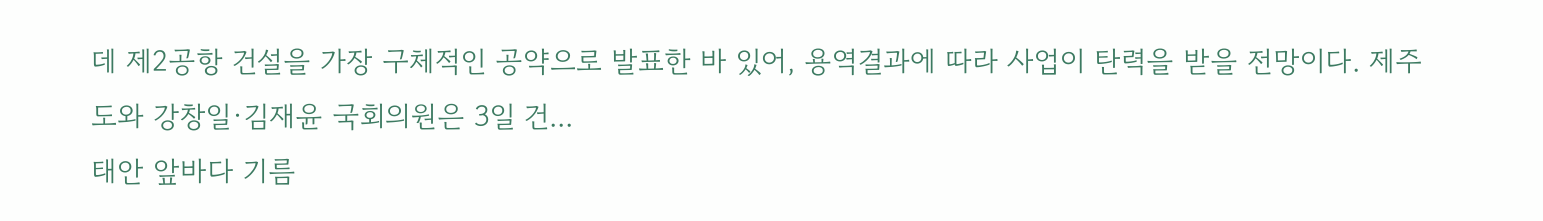데 제2공항 건설을 가장 구체적인 공약으로 발표한 바 있어, 용역결과에 따라 사업이 탄력을 받을 전망이다. 제주도와 강창일·김재윤 국회의원은 3일 건...
태안 앞바다 기름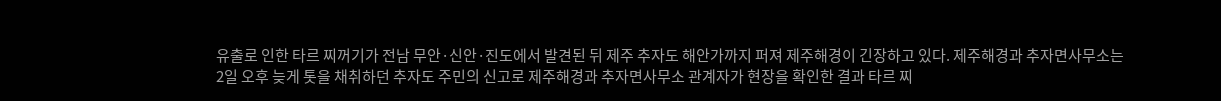유출로 인한 타르 찌꺼기가 전남 무안·신안·진도에서 발견된 뒤 제주 추자도 해안가까지 퍼져 제주해경이 긴장하고 있다. 제주해경과 추자면사무소는 2일 오후 늦게 톳을 채취하던 추자도 주민의 신고로 제주해경과 추자면사무소 관계자가 현장을 확인한 결과 타르 찌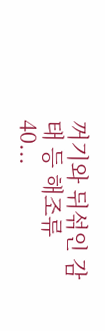꺼기와 뒤섞인 감태 등 해조류 40...